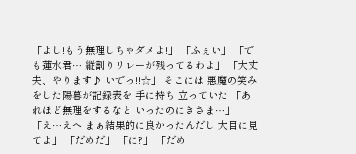「よし!もう無理しちゃダメよ!」 「ふぇい」 「でも蓮水君… 縦割りリレーが残ってるわよ」 「大丈夫、やります♪ いでっ!!☆」 そこには 悪魔の笑みをした陽暮が記録表を 手に持ち 立っていた 「あれほど無理をするなと いったのにきさま…」 「え…えへ まぁ結果的に良かったんだし 大目に見てよ」 「だめだ」 「に?」 「だめ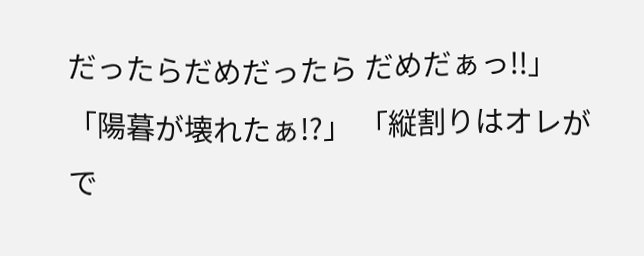だったらだめだったら だめだぁっ!!」 「陽暮が壊れたぁ!?」 「縦割りはオレがで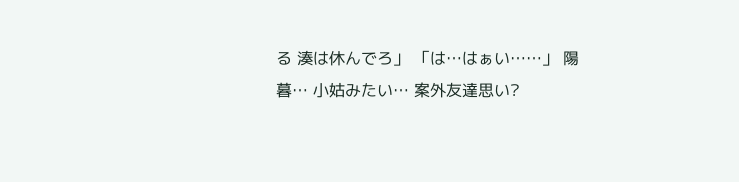る 湊は休んでろ」 「は…はぁい……」 陽暮… 小姑みたい… 案外友達思い?